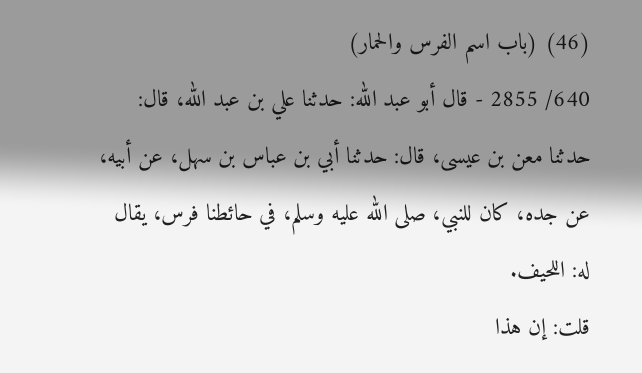(46) (باب اسم الفرس والحمار)
640/ 2855 - قال أبو عبد الله: حدثنا علي بن عبد الله، قال: حدثنا معن بن عيسى، قال: حدثنا أبي بن عباس بن سهل، عن أبيه، عن جده، كان للنبي، صلى الله عليه وسلم، في حائطنا فرس، يقال له: اللحيف.
قلت: إن هذا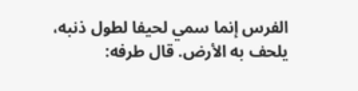الفرس إنما سمي لحيفا لطول ذنبه، يلحف به الأرض. قال طرفه: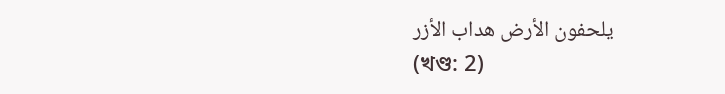يلحفون الأرض هداب الأزر
(খণ্ড: 2)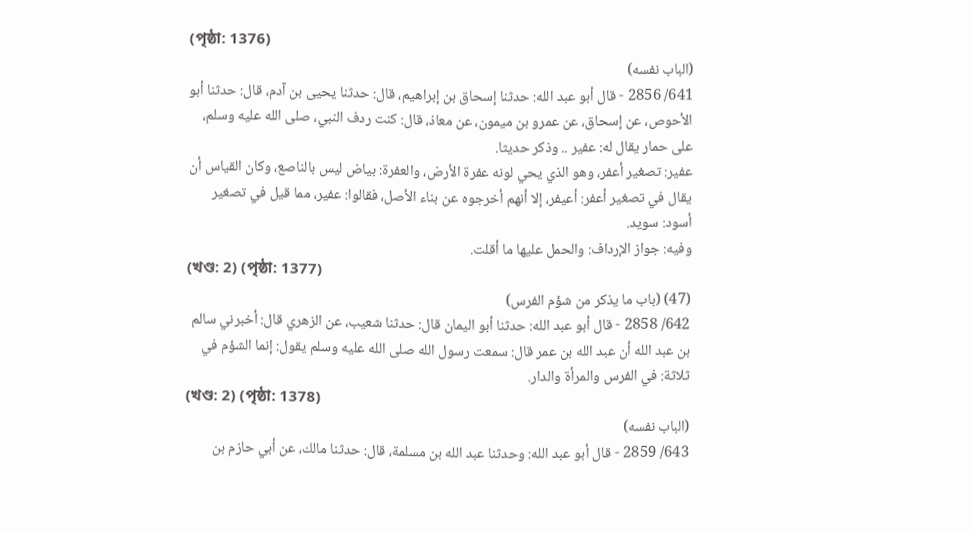(পৃষ্ঠা: 1376)
(الباب نفسه)
641/ 2856 - قال أبو عبد الله: حدثنا إسحاق بن إبراهيم، قال: حدثنا يحيى بن آدم، قال: حدثنا أبو الأحوص، عن إسحاق، عن عمرو بن ميمون، عن معاذ، قال: كنت ردف النبي، صلى الله عليه وسلم، على حمار يقال له: عفير .. وذكر حديثا.
عفير: تصغير أعفر، وهو الذي يحي لونه عفرة الأرض، والعفرة: بياض ليس بالناصع، وكان القياس أن يقال في تصغير أعفر: أعيفر، إلا أنهم أخرجوه عن بناء الأصل، فقالوا: عفير، مما قيل في تصغير أسود: سويد.
وفيه: جواز الإرداف: والحمل عليها ما أقلت.
(খণ্ড: 2) (পৃষ্ঠা: 1377)
(47) (باب ما يذكر من شؤم الفرس)
642/ 2858 - قال أبو عبد الله: حدثنا أبو اليمان قال: حدثنا شعيب، عن الزهري قال: أخبرني سالم بن عبد الله أن عبد الله بن عمر قال: سمعت رسول الله صلى الله عليه وسلم يقول: إنما الشؤم في ثلاثة: في الفرس والمرأة والدار.
(খণ্ড: 2) (পৃষ্ঠা: 1378)
(الباب نفسه)
643/ 2859 - قال أبو عبد الله: وحدثنا عبد الله بن مسلمة، قال: حدثنا مالك، عن أبي حازم بن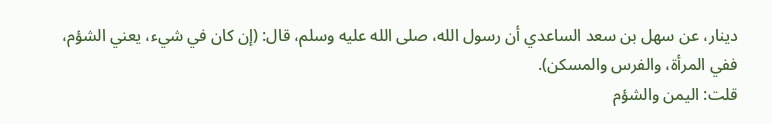دينار، عن سهل بن سعد الساعدي أن رسول الله، صلى الله عليه وسلم، قال: (إن كان في شيء، يعني الشؤم، ففي المرأة، والفرس والمسكن).
قلت: اليمن والشؤم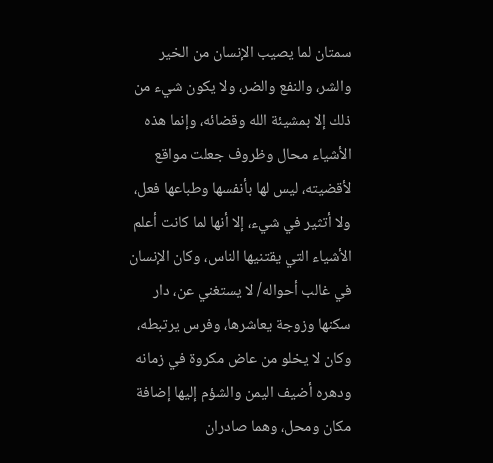سمتان لما يصيب الإنسان من الخير والشر، والنفع والضر، ولا يكون شيء من ذلك إلا بمشيئة الله وقضائه، وإنما هذه الأشياء محال وظروف جعلت مواقع لأقضيته، ليس لها بأنفسها وطباعها فعل، ولا أتثير في شيء، إلا أنها لما كانت أعلم الأشياء التي يقتنيها الناس، وكان الإنسان في غالب أحواله/ لا يستغني عن، دار سكنها وزوجة يعاشرها، وفرس يرتبطه، وكان لا يخلو من عاض مكروة في زمانه ودهره أضيف اليمن والشؤم إليها إضافة مكان ومحل، وهما صادران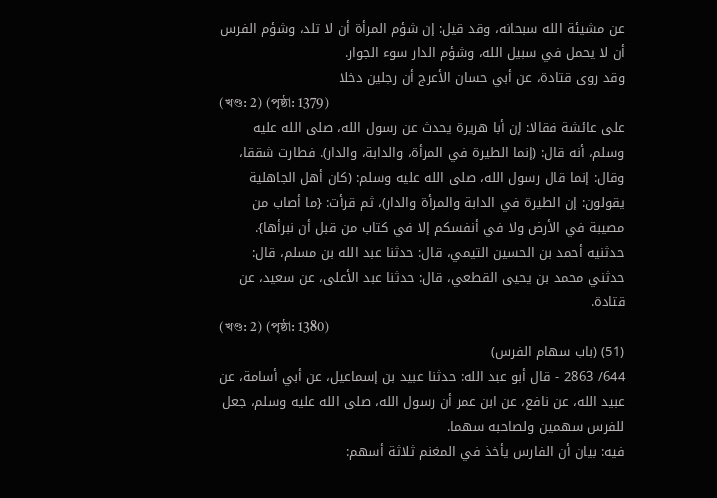عن مشيئة الله سبحانه، وقد قيل: إن شؤم المرأة أن لا تلد، وشؤم الفرس أن لا يحمل في سبيل الله، وشؤم الدار سوء الجوار.
وقد روى قتادة، عن أبي حسان الأعرج أن رجلين دخلا
(খণ্ড: 2) (পৃষ্ঠা: 1379)
على عائشة فقالا: إن أبا هريرة يحدث عن رسول الله، صلى الله عليه وسلم، أنه قال: (إنما الطيرة في المرأة، والدابة، والدار). فطارت شققا، وقال: إنما قال رسول الله، صلى الله عليه وسلم: (كان أهل الجاهلية يقولون: إن الطيرة في الدابة والمرأة والدار)، ثم قرأت: {ما أصاب من مصيبة في الأرض ولا في أنفسكم إلا في كتاب من قبل أن نبرأها}.
حدثنيه أحمد بن الحسين التيمي، قال: حدثنا عبد الله بن مسلم، قال: حدثني محمد بن يحيى القطعي، قال: حدثنا عبد الأعلى، عن سعيد، عن قتادة.
(খণ্ড: 2) (পৃষ্ঠা: 1380)
(51) (باب سهام الفرس)
644/ 2863 - قال أبو عبد الله: حدثنا عبيد بن إسماعيل، عن أبي أسامة، عن عبيد الله، عن نافع، عن ابن عمر أن رسول الله، صلى الله عليه وسلم، جعل للفرس سهمين ولصاحبه سهما.
فيه: بيان أن الفارس يأخذ في المغنم ثلاثة أسهم: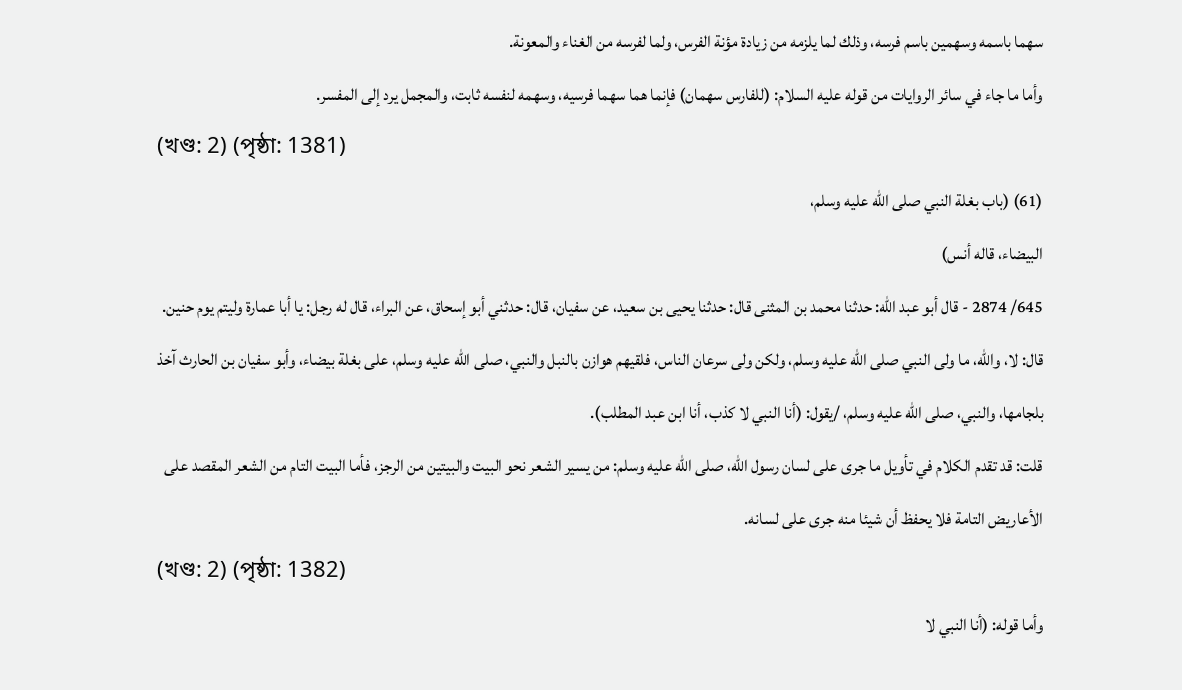سهما باسمه وسهمين باسم فرسه، وذلك لما يلزمه من زيادة مؤنة الفرس، ولما لفرسه من الغناء والمعونة.
وأما ما جاء في سائر الروايات من قوله عليه السلام: (للفارس سهمان) فإنما هما سهما فرسيه، وسهمه لنفسه ثابت، والمجمل يرد إلى المفسر.
(খণ্ড: 2) (পৃষ্ঠা: 1381)
(61) (باب بغلة النبي صلى الله عليه وسلم،
البيضاء، قاله أنس)
645/ 2874 - قال أبو عبد الله: حدثنا محمد بن المثنى قال: حدثنا يحيى بن سعيد، عن سفيان، قال: حدثني أبو إسحاق، عن البراء، قال له رجل: يا أبا عمارة وليتم يوم حنين. قال: لا، والله، ما ولى النبي صلى الله عليه وسلم، ولكن ولى سرعان الناس، فلقيهم هوازن بالنبل والنبي، صلى الله عليه وسلم، على بغلة بيضاء، وأبو سفيان بن الحارث آخذ بلجامها، والنبي، صلى الله عليه وسلم، /يقول: (أنا النبي لا كذب، أنا ابن عبد المطلب).
قلت: قد تقدم الكلام في تأويل ما جرى على لسان رسول الله، صلى الله عليه وسلم: من يسير الشعر نحو البيت والبيتين من الرجز، فأما البيت التام من الشعر المقصد على الأعاريض التامة فلا يحفظ أن شيئا منه جرى على لسانه.
(খণ্ড: 2) (পৃষ্ঠা: 1382)
وأما قوله: (أنا النبي لا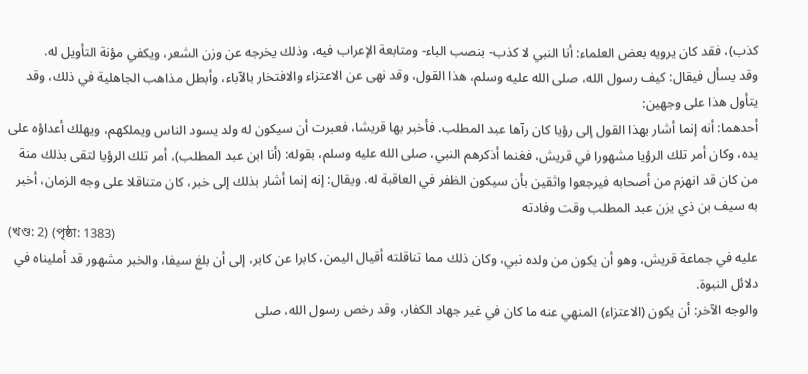كذب)، فقد كان يرويه بعض العلماء: أنا النبي لا كذب- بنصب الباء- ومتابعة الإعراب فيه، وذلك يخرجه عن وزن الشعر، ويكفي مؤنة التأويل له.
وقد يسأل فيقال: كيف رسول الله، صلى الله عليه وسلم، هذا القول، وقد نهى عن الاعتزاء والافتخار بالآباء، وأبطل مذاهب الجاهلية في ذلك، وقد يتأول هذا على وجهين:
أحدهما: أنه إنما أشار بهذا القول إلى رؤيا كان رآها عبد المطلب. فأخبر بها قريشا، فعبرت أن سيكون له ولد يسود الناس ويملكهم، ويهلك أعداؤه على يده، وكان أمر تلك الرؤيا مشهورا في قريش، فغنما أذكرهم النبي، صلى الله عليه وسلم، بقوله: (أنا ابن عبد المطلب)، أمر تلك الرؤيا لتقى بذلك منة من كان قد انهزم من أصحابه فيرجعوا واثقين بأن سيكون الظفر في العاقبة له. ويقال: إنه إنما أشار بذلك إلى خبر، كان متناقلا على وجه الزمان، أخبر به سيف بن ذي يزن عبد المطلب وقت وفادته
(খণ্ড: 2) (পৃষ্ঠা: 1383)
عليه في جماعة قريش، وهو أن يكون من ولده نبي، وكان ذلك مما تناقلته أقيال اليمن، كابرا عن كابر، إلى أن بلغ سيفا، والخبر مشهور قد أمليناه في دلائل النبوة.
والوجه الآخر: أن يكون (الاعتزاء) المنهي عنه ما كان في غير جهاد الكفار، وقد رخص رسول الله، صلى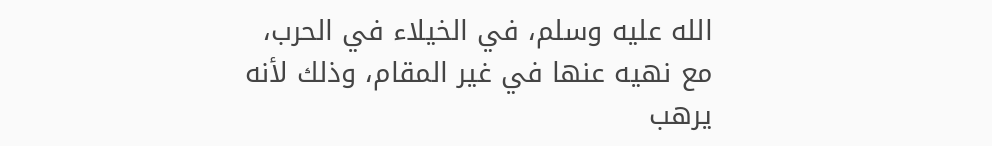الله عليه وسلم، في الخيلاء في الحرب، مع نهيه عنها في غير المقام، وذلك لأنه يرهب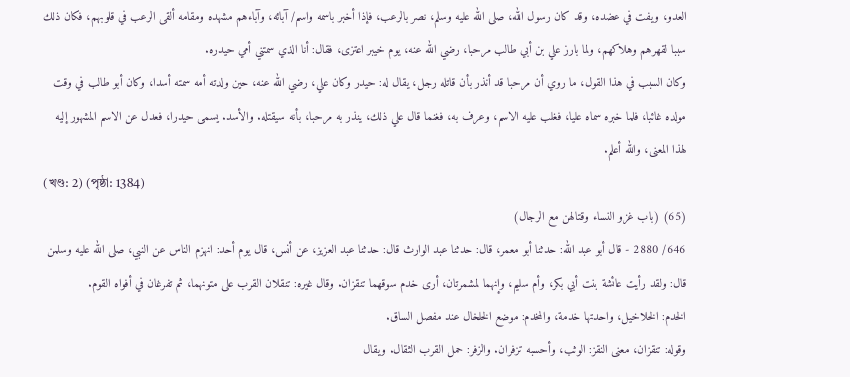العدو، ويفت في عضده، وقد كان رسول الله، صلى الله عليه وسلم، نصر بالرعب، فإذا أخبر باسمه واسم/ آبائه، وآباءهم مشهده ومقامه ألقى الرعب في قلوبهم، فكان ذلك سببا لقهرهم وهلاكهم، ولما بارز علي بن أبي طالب مرحبا، رضي الله عنه، يوم خيبر اعتزى، فقال: أنا الذي سمتني أمي حيدره.
وكان السبب في هذا القول، ما روي أن مرحبا قد أنذر بأن قاتله رجل، يقال له: حيدر وكان علي، رضي الله عنه، حين ولدته أمه سمته أسدا، وكان أبو طالب في وقت مولده غائبا، فلما خبره سماه عليا، فغلب عليه الاسم، وعرف به، فغنما قال علي ذلك، ينذر به مرحبا، بأنه سيقتله. والأسد. يسمى حيدرا، فعدل عن الاسم المشهور إليه لهذا المعنى، والله أعلم.
(খণ্ড: 2) (পৃষ্ঠা: 1384)
(65) (باب غزو النساء وقتالهن مع الرجال)
646/ 2880 - قال أبو عبد الله: حدثنا أبو معمر، قال: حدثنا عبد الوارث قال: حدثنا عبد العزيز، عن أنس، قال يوم أحد: انهزم الناس عن النبي، صلى الله عليه وسلمن قال: ولقد رأيت عائشة بنت أبي بكر، وأم سليم، وإنهما لمشمرتان، أرى خدم سوقهما تنقزان. وقال غيره: تنقلان القرب على متونهما، ثم تفرغان في أفواه القوم.
الخدم: الخلاخيل، واحدتها خدمة، والمخدم: موضع الخلخال عند مفصل الساق.
وقوله: تنقزان، معنى النقز: الوثب، وأحسبه تزفران. والزفر: حمل القرب الثقال. ويقال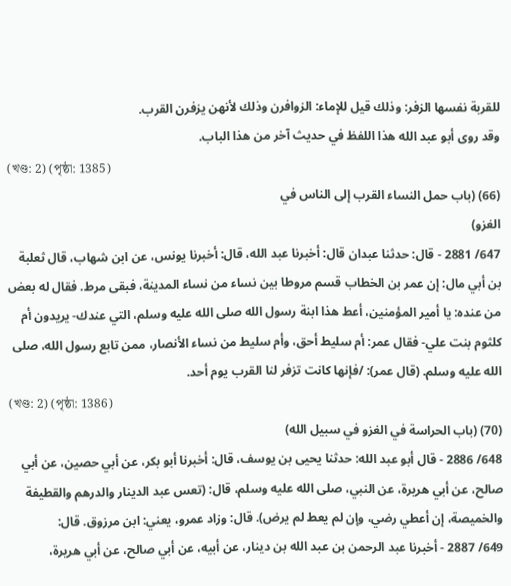للقربة نفسها الزفر: وذلك قيل للإماء: الزوافرن وذلك لأنهن يزفرن القرب.
وقد روى أبو عبد الله هذا اللفظ في حديث آخر من هذا الباب.
(খণ্ড: 2) (পৃষ্ঠা: 1385)
(66) (باب حمل النساء القرب إلى الناس في
الغزو)
647/ 2881 - قال: حدثنا عبدان قال: أخبرنا عبد الله، قال: أخبرنا يونس، عن ابن شهاب، قال ثعلبة بن أبي مال: إن عمر بن الخطاب قسم مروطا بين نساء من نساء المدينة، فبقى مرط. فقال له بعض من عنده: يا أمير المؤمنين، أعط هذا ابنة رسول الله صلى الله عليه وسلم، التي عندك- يريدون أم كلثوم بنت علي- فقال عمر: أم سليط أحق، وأم سليط من نساء الأنصار، ممن تابع رسول الله، صلى الله عليه وسلم. (قال عمر): /فإنها كانت تزفر لنا القرب يوم أحد.
(খণ্ড: 2) (পৃষ্ঠা: 1386)
(70) (باب الحراسة في الغزو في سبيل الله)
648/ 2886 - قال أبو عبد الله: حدثنا يحيى بن يوسف، قال: أخبرنا أبو بكر، عن أبي حصين، عن أبي صالح، عن أبي هريرة، عن النبي، صلى الله عليه وسلم، قال: (تعس عبد الدينار والدرهم والقطيفة والخميصة، إن أعطي رضي، وإن لم يعط لم يرض). قال: وزاد عمرو، يعني: ابن مرزوق. قال:
649/ 2887 - أخبرنا عبد الرحمن بن عبد الله بن دينار، عن أبيه، عن أبي صالح، عن أبي هريرة،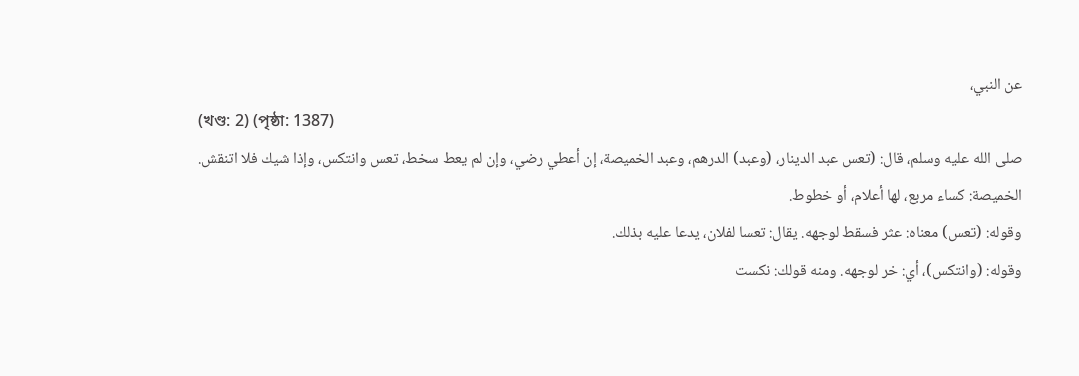عن النبي،
(খণ্ড: 2) (পৃষ্ঠা: 1387)
صلى الله عليه وسلم، قال: (تعس عبد الدينار، (وعبد) الدرهم، وعبد الخميصة، إن أعطي رضي، وإن لم يعط سخط، تعس وانتكس، وإذا شيك فلا اتنقش.
الخميصة: كساء مربع، لها أعلام، أو خطوط.
وقوله: (تعس) معناه: عثر فسقط لوجهه. يقال: تعسا لفلان، يدعا عليه بذلك.
وقوله: (وانتكس)، أي: خر لوجهه. ومنه قولك: نكست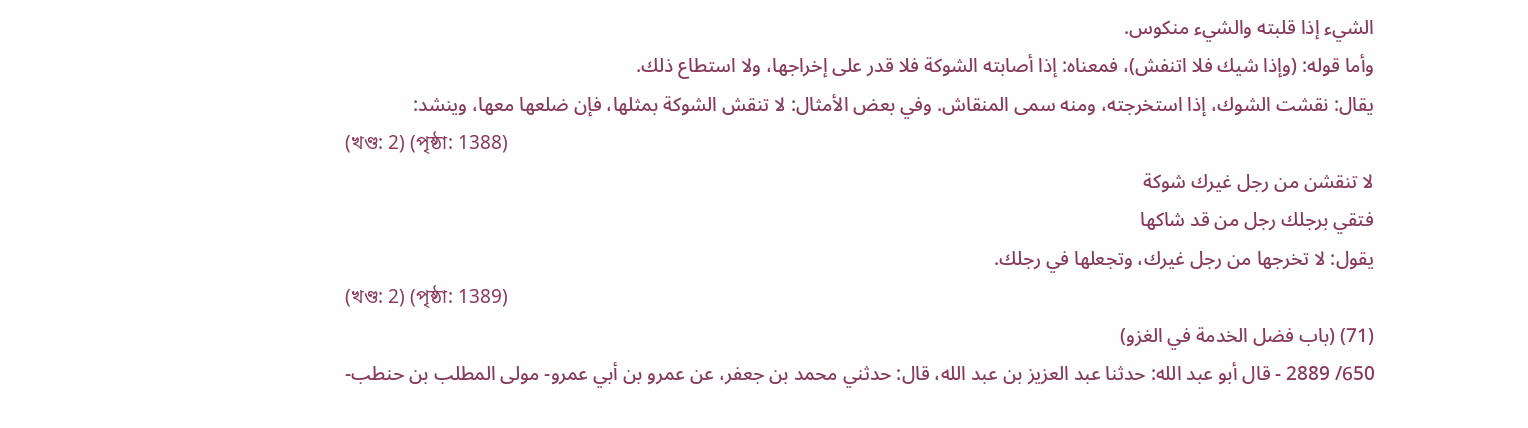الشيء إذا قلبته والشيء منكوس.
وأما قوله: (وإذا شيك فلا اتنفش)، فمعناه: إذا أصابته الشوكة فلا قدر على إخراجها، ولا استطاع ذلك.
يقال: نقشت الشوك، إذا استخرجته، ومنه سمى المنقاش. وفي بعض الأمثال: لا تنقش الشوكة بمثلها، فإن ضلعها معها، وينشد:
(খণ্ড: 2) (পৃষ্ঠা: 1388)
لا تنقشن من رجل غيرك شوكة
فتقي برجلك رجل من قد شاكها
يقول: لا تخرجها من رجل غيرك، وتجعلها في رجلك.
(খণ্ড: 2) (পৃষ্ঠা: 1389)
(71) (باب فضل الخدمة في الغزو)
650/ 2889 - قال أبو عبد الله: حدثنا عبد العزيز بن عبد الله، قال: حدثني محمد بن جعفر، عن عمرو بن أبي عمرو- مولى المطلب بن حنطب-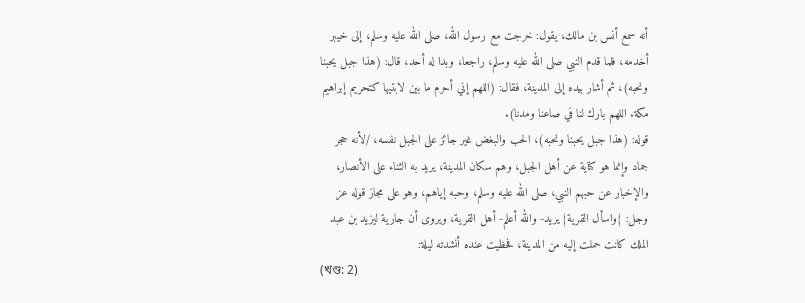أنه سمع أنس بن مالك، يقول: خرجت مع رسول الله، صلى الله عليه وسلم، إلى خيبر أخدمه، فلما قدم النبي صلى الله عليه وسلم، راجعا، وبدا له أحد، قال: (هذا جبل يحبنا ونحبه)، ثم أشار بيده إلى المدينة، فقال: (اللهم إني أحرم ما بين لابتيها كتحريم إبراهيم مكة. اللهم بارك لنا في صاعنا ومدنا).
قوله: (هذا جبل يحبنا ونحبه)، الحب والبغض غير جائز على الجبل نفسه، /لأنه حجر جماد وإنما هو كناية عن أهل الجبل، وهم سكان المدينة، يريد به الثناء على الأنصار، والإخبار عن حبهم النبي، صلى الله عليه وسلم، وحبه إياهم، وهو على مجاز قوله عز وجل: {واسأل القرية} يريد- والله أعلم- أهل القرية، ويروى أن جارية ليزيد بن عبد الملك كانت حملت إليه من المدينة، فحظيت عنده أنشدته ليلة:
(খণ্ড: 2)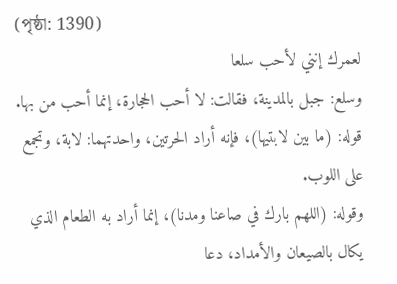(পৃষ্ঠা: 1390)
لعمرك إنني لأحب سلعا
وسلع: جبل بالمدينة، فقالت: لا أحب الحجارة، إنما أحب من بها.
قوله: (ما بين لابتيها)، فإنه أراد الحرتين، واحدتهما: لابة، وتجمع على اللوب.
وقوله: (اللهم بارك في صاعنا ومدنا)، إنما أراد به الطعام الذي يكال بالصيعان والأمداد، دعا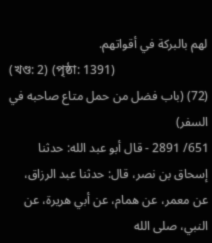لهم بالبركة في أقواتهم.
(খণ্ড: 2) (পৃষ্ঠা: 1391)
(72) (باب فضل من حمل متاع صاحبه في السفر)
651/ 2891 - قال أبو عبد الله: حدثنا إسحاق بن نصر، قال: حدثنا عبد الرزاق، عن معمر، عن همام، عن أبي هريرة، عن النبي، صلى الله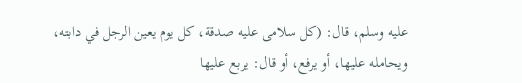عليه وسلم، قال: (كل سلامى عليه صدقة، كل يوم يعين الرجل في دابته، ويحامله عليها، أو يرفع، أو قال: يربع عليها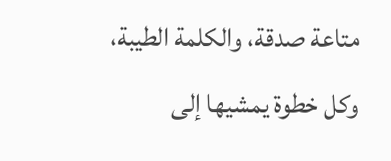متاعة صدقة، والكلمة الطيبة، وكل خطوة يمشيها إلى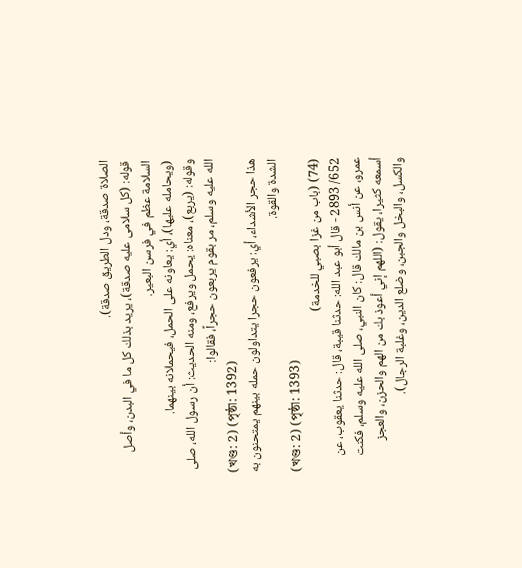الصلاة صدقة، ودل الطريق صدقة).
قوله: (كل سلامى عليه صدقة)، يريد بذلك كل ما في البدن، وأصل السلامة عظم في فرسن البعير.
(ويحامله عليها)، أي: يعاونه على الحمل، فيحملانه بينهما.
وقوله: (يربع)، معناه: يحمل ويرفع، ومنه الحديث: أن رسول الله، صلى الله عليه وسلم، مر بقوم يربعون حجراً، فقالوا:
(খণ্ড: 2) (পৃষ্ঠা: 1392)
هذا حجر الأشداء، أي: يرفعون حجرا يتداولون حمله بينهم يمتحنون به الشدة والقوة.
(খণ্ড: 2) (পৃষ্ঠা: 1393)
(74) (باب من غزا بصبي للخدمة)
652/ 2893 - قال أبو عبد الله: حدثنا قيبة، قال: حدثنا يعقوب، عن عمرو، عن أنس بن مالك قال: كان النبي، صلى الله عليه وسلم، فكنت أسمعه كثيرا، يقول: (اللهم إني أعوذ بك من الهم والحزن، والعجز والكسل، والبخل والجبن، وضلع الدين، وغلبة الرجال).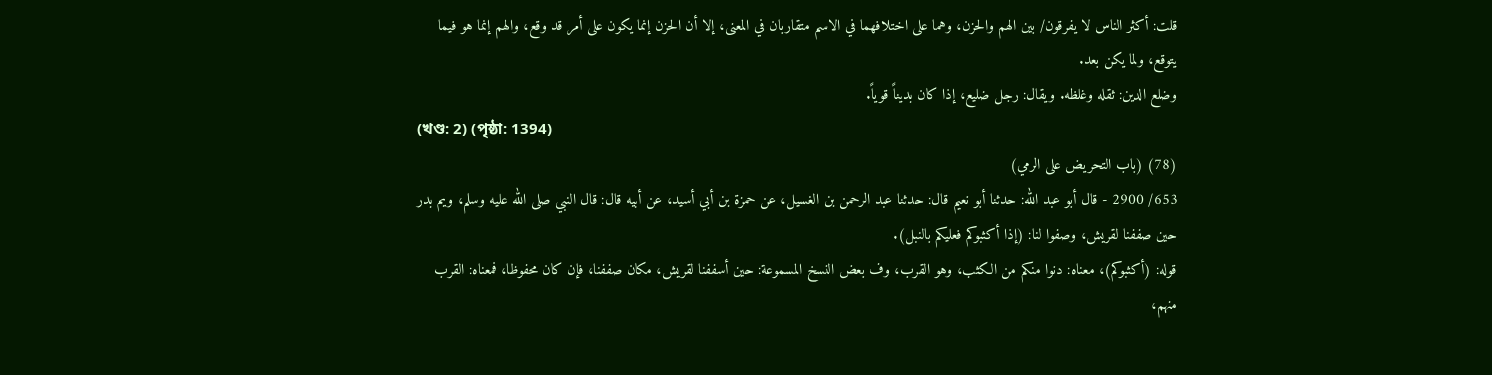قلت: أكثر الناس لا يفرقون/ بين الهم والحزن، وهما على اختلافهما في الاسم متقاربان في المعنى، إلا أن الحزن إنما يكون على أمر قد وقع، والهم إنما هو فيما يتوقع، ولما يكن بعد.
وضلع الدين: ثقله وغلظه. ويقال: رجل ضليع، إذا كان بديناً قوياً.
(খণ্ড: 2) (পৃষ্ঠা: 1394)
(78) (باب التحريض على الرمي)
653/ 2900 - قال أبو عبد الله: حدثنا أبو نعيم قال: حدثنا عبد الرحمن بن الغسيل، عن حمزة بن أبي أسيد، عن أبيه قال: قال النبي صلى الله عليه وسلم، ويم بدر حين صففنا لقريش، وصفوا لنا: (إذا أكثبوكم فعليكم بالنبل).
قوله: (أكثبوكم)، معناه: دنوا منكم من الكثب، وهو القرب، وف بعض النسخ المسموعة: حين أسففنا لقريش، مكان صففنا، فإن كان محفوظا، فمعناه: القرب منهم،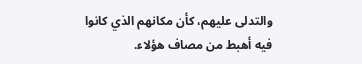والتدلى عليهم، كأن مكانهم الذي كانوا فيه أهبط من مصاف هؤلاء.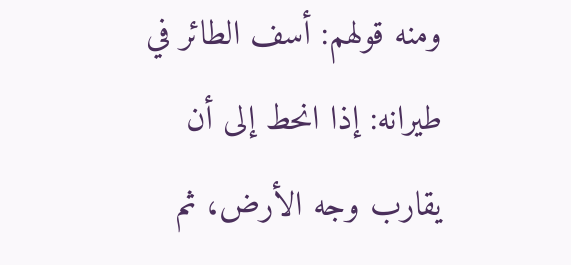ومنه قولهم: أسف الطائر في طيرانه: إذا انحط إلى أن يقارب وجه الأرض، ثم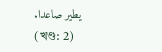يطير صاعدا.
(খণ্ড: 2)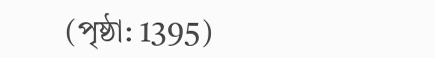(পৃষ্ঠা: 1395)